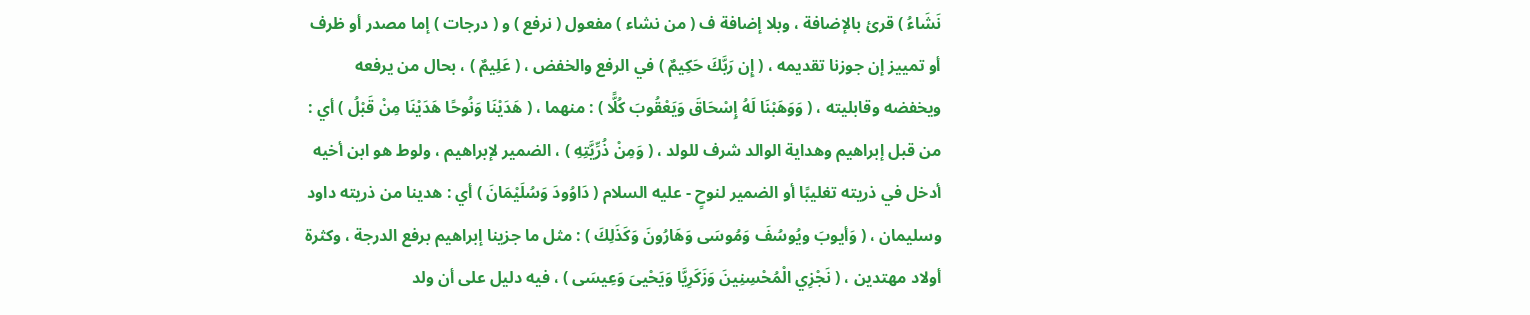نَشَاءُ ) قرئ بالإضافة ، وبلا إضافة ف ( من نشاء ) مفعول ( نرفع ) و ( درجات ) إما مصدر أو ظرف أو تمييز إن جوزنا تقديمه ، ( إِن رَبَّكَ حَكِيمٌ ) في الرفع والخفض ، ( عَلِيمٌ ) ، بحال من يرفعه ويخفضه وقابليته ، ( وَوَهَبْنَا لَهُ إِسْحَاقَ وَيَعْقُوبَ كُلًّا ) : منهما ، ( هَدَيْنَا وَنُوحًا هَدَيْنَا مِنْ قَبْلُ ) أي : من قبل إبراهيم وهداية الوالد شرف للولد ، ( وَمِنْ ذُرِّيَّتِهِ ) ، الضمير لإبراهيم ، ولوط هو ابن أخيه أدخل في ذريته تغليبًا أو الضمير لنوحٍ - عليه السلام ( دَاوُودَ وَسُلَيْمَانَ ) أي : هدينا من ذريته داود وسليمان ، ( وَأيوبَ ويُوسُفَ وَمُوسَى وَهَارُونَ وَكَذَلِكَ ) : مثل ما جزينا إبراهيم برفع الدرجة ، وكثرة أولاد مهتدين ، ( نَجْزِي الْمُحْسِنِينَ وَزَكَرِيَّا وَيَحْيىَ وَعِيسَى ) ، فيه دليل على أن ولد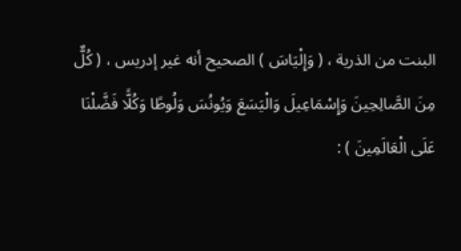البنت من الذرية ، ( وَإِلْيَاسَ ) الصحيح أنه غير إدريس ، ( كُلٌّ مِنَ الصَّالِحِينَ وَإِسْمَاعِيلَ وَالْيَسَعَ وَيُونُسَ وَلُوطًا وَكُلًّا فَضَّلْنَا عَلَى الْعَالَمِينَ ) :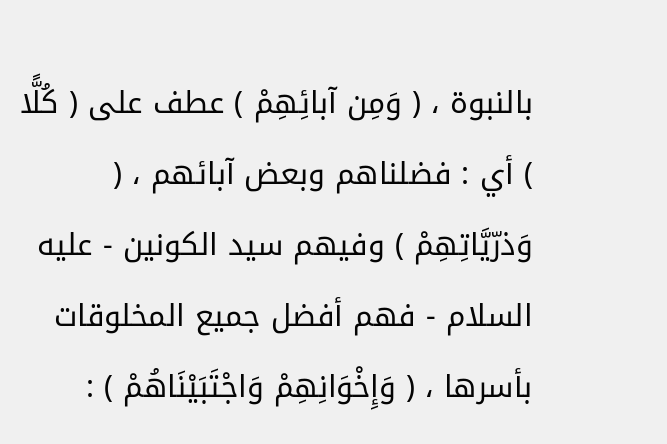بالنبوة ، ( وَمِن آبائِهِمْ ) عطف على ( كُلًّا ) أي : فضلناهم وبعض آبائهم ، ( وَذرّيَّاتِهِمْ ) وفيهم سيد الكونين - عليه السلام - فهم أفضل جميع المخلوقات بأسرها ، ( وَإِخْوَانِهِمْ وَاجْتَبَيْنَاهُمْ ) :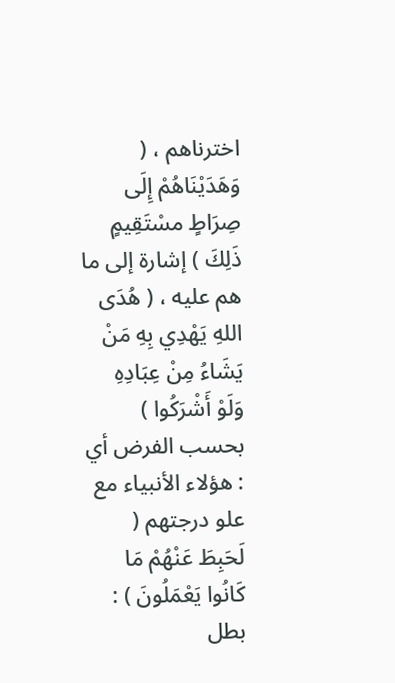اخترناهم ، ( وَهَدَيْنَاهُمْ إِلَى صِرَاطٍ مسْتَقِيمٍ ذَلِكَ ) إشارة إلى ما هم عليه ، ( هُدَى اللهِ يَهْدِي بِهِ مَنْ يَشَاءُ مِنْ عِبَادِهِ وَلَوْ أَشْرَكُوا ) بحسب الفرض أي : هؤلاء الأنبياء مع علو درجتهم ( لَحَبِطَ عَنْهُمْ مَا كَانُوا يَعْمَلُونَ ) : بطل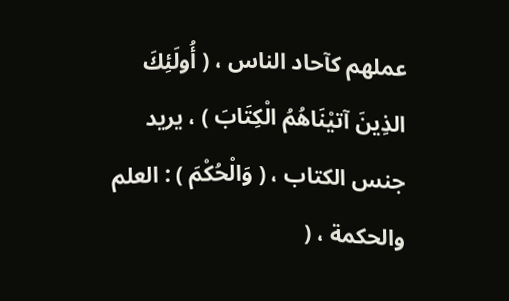عملهم كآحاد الناس ، ( أُولَئِكَ الذِينَ آتيْنَاهُمُ الْكِتَابَ ) ، يريد جنس الكتاب ، ( وَالْحُكْمَ ) : العلم والحكمة ، (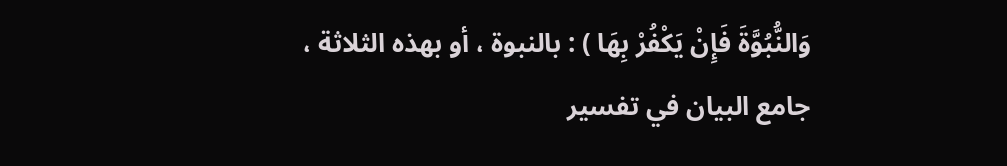وَالنُّبُوَّةَ فَإِنْ يَكْفُرْ بِهَا ) : بالنبوة ، أو بهذه الثلاثة ،
جامع البيان في تفسير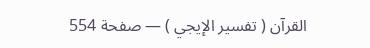القرآن ( تفسير الإيجي ) — صفحة 554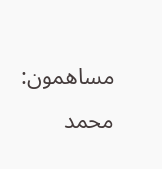مساهمون: محمد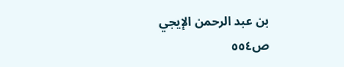بن عبد الرحمن الإيجي
ص٥٥٤